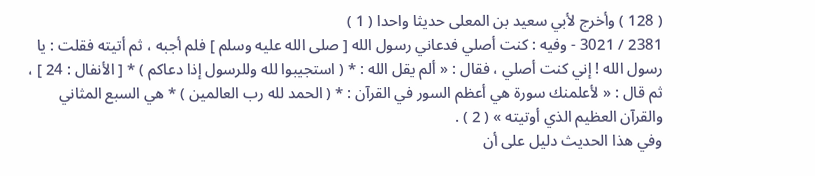( 128 ) وأخرج لأبي سعيد بن المعلى حديثا واحدا ( 1 )
2381 / 3021 - وفيه : كنت أصلي فدعاني رسول الله [ صلى الله عليه وسلم ] فلم أجبه ، ثم أتيته فقلت : يا رسول الله ! إني كنت أصلي ، فقال : « ألم يقل الله : * ( استجيبوا لله وللرسول إذا دعاكم ) * [ الأنفال : 24 ] ، ثم قال : « لأعلمنك سورة هي أعظم السور في القرآن : * ( الحمد لله رب العالمين ) * هي السبع المثاني والقرآن العظيم الذي أوتيته » ( 2 ) .
وفي هذا الحديث دليل على أن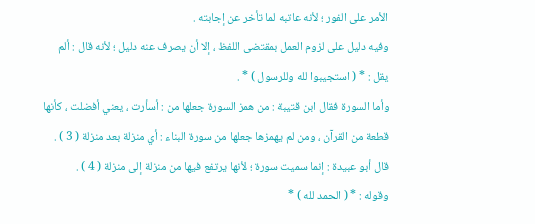الأمر على الفور ؛ لأنه عاتبه لما تأخر عن إجابته .
وفيه دليل على لزوم العمل بمقتضى اللفظ ، إلا أن يصرف عنه دليل ؛ لأنه قال : ألم يقل : * ( استجيبوا لله وللرسول ) * .
وأما السورة فقال ابن قتيبة : من همز السورة جعلها من : أسأرت ، يعني أفضلت ، كأنها قطعة من القرآن ، ومن لم يهمزها جعلها من سورة البناء : أي منزلة بعد منزلة ( 3 ) . قال أبو عبيدة : إنما سميت سورة ؛ لأنها يرتفع فيها من منزلة إلى منزلة ( 4 ) .
وقوله : * ( الحمد لله ) *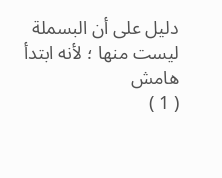دليل على أن البسملة ليست منها ؛ لأنه ابتدأ
هامش
( 1 )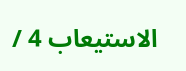الاستيعاب 4 /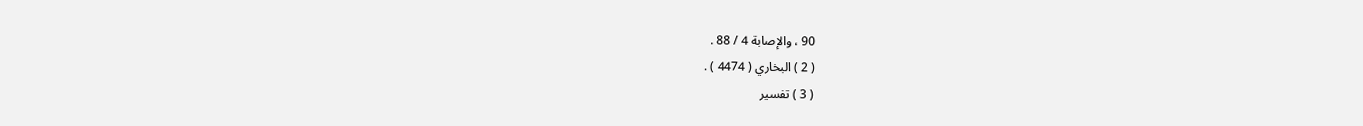90 ، والإصابة 4 / 88 .
( 2 ) البخاري ( 4474 ) .
( 3 ) تفسير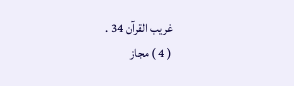غريب القرآن 34 .
( 4 ) مجاز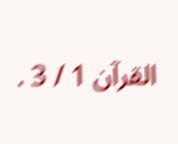القرآن 1 / 3 .